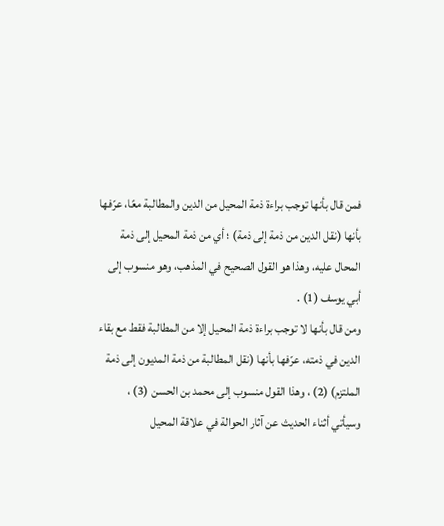فمن قال بأنها توجب براءة ذمة المحيل من الدين والمطالبة معًا، عرّفها بأنها (نقل الدين من ذمة إلى ذمة) ؛ أي من ذمة المحيل إلى ذمة المحال عليه، وهذا هو القول الصحيح في المذهب، وهو منسوب إلى أبي يوسف (1) .
ومن قال بأنها لا توجب براءة ذمة المحيل إلا من المطالبة فقط مع بقاء الدين في ذمته، عرّفها بأنها (نقل المطالبة من ذمة المديون إلى ذمة الملتزم) (2) ، وهذا القول منسوب إلى محمد بن الحسن (3) ، وسيأتي أثناء الحديث عن آثار الحوالة في علاقة المحيل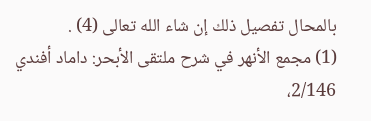بالمحال تفصيل ذلك إن شاء الله تعالى (4) .
(1) مجمع الأنهر في شرح ملتقى الأبحر: داماد أفندي 2/146،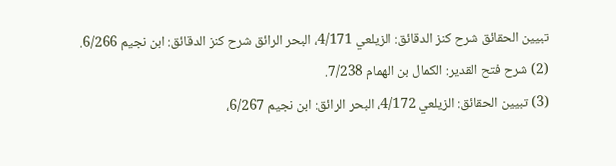تبيين الحقائق شرح كنز الدقائق: الزيلعي 4/171، البحر الرائق شرح كنز الدقائق: ابن نجيم 6/266.
(2) شرح فتح القدير: الكمال بن الهمام 7/238.
(3) تبيين الحقائق: الزيلعي 4/172، البحر الرائق: ابن نجيم 6/267،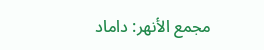مجمع الأنهر: داماد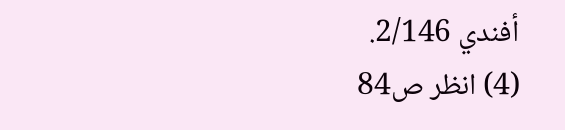أفندي 2/146.
(4) انظر ص84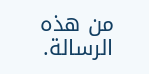من هذه الرسالة.